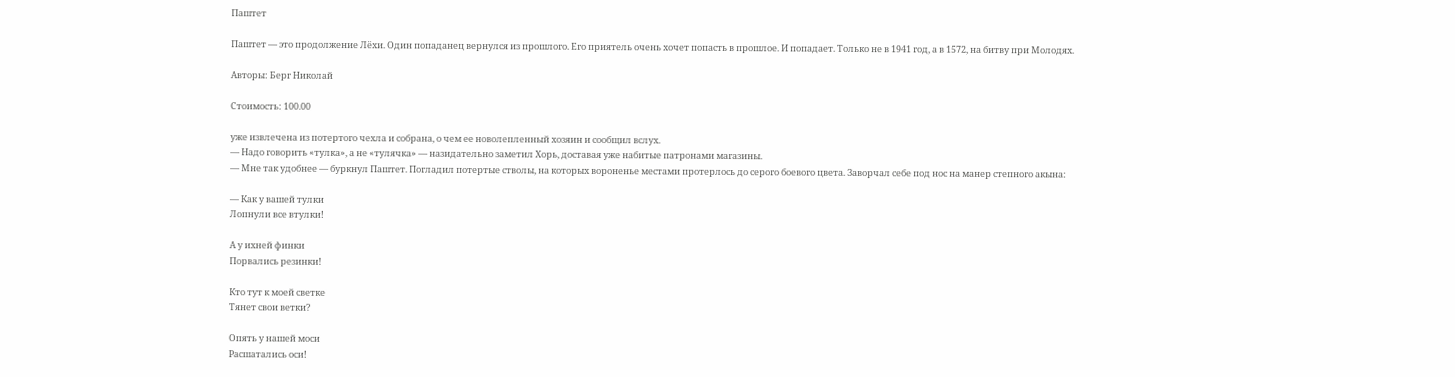Паштет

Паштет — это продолжение Лёхи. Один попаданец вернулся из прошлого. Его приятель очень хочет попасть в прошлое. И попадает. Только не в 1941 год, а в 1572, на битву при Молодях.

Авторы: Берг Николай

Стоимость: 100.00

уже извлечена из потертого чехла и собрана, о чем ее новолепленный хозяин и сообщил вслух.
— Надо говорить «тулка», а не «тулячка» — назидательно заметил Хорь, доставая уже набитые патронами магазины.
— Мне так удобнее — буркнул Паштет. Погладил потертые стволы, на которых вороненье местами протерлось до серого боевого цвета. Заворчал себе под нос на манер степного акына:

— Как у вашей тулки
Лопнули все втулки!

А у ихней финки
Порвались резинки!

Кто тут к моей светке
Тянет свои ветки?

Опять у нашей моси
Расшатались оси!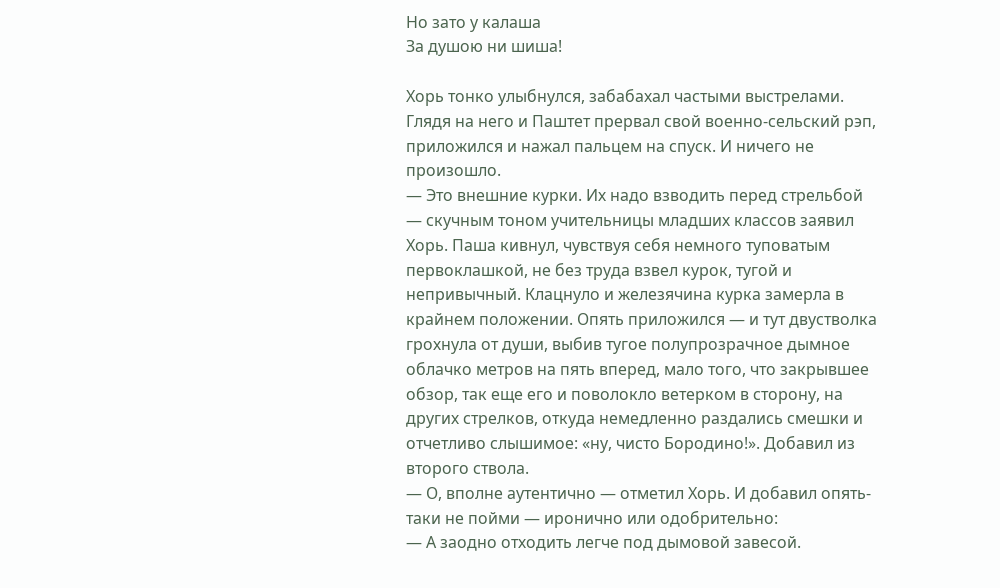Но зато у калаша
За душою ни шиша!

Хорь тонко улыбнулся, забабахал частыми выстрелами. Глядя на него и Паштет прервал свой военно-сельский рэп, приложился и нажал пальцем на спуск. И ничего не произошло.
— Это внешние курки. Их надо взводить перед стрельбой — скучным тоном учительницы младших классов заявил Хорь. Паша кивнул, чувствуя себя немного туповатым первоклашкой, не без труда взвел курок, тугой и непривычный. Клацнуло и железячина курка замерла в крайнем положении. Опять приложился — и тут двустволка грохнула от души, выбив тугое полупрозрачное дымное облачко метров на пять вперед, мало того, что закрывшее обзор, так еще его и поволокло ветерком в сторону, на других стрелков, откуда немедленно раздались смешки и отчетливо слышимое: «ну, чисто Бородино!». Добавил из второго ствола.
— О, вполне аутентично — отметил Хорь. И добавил опять-таки не пойми — иронично или одобрительно:
— А заодно отходить легче под дымовой завесой.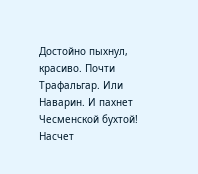Достойно пыхнул, красиво. Почти Трафальгар. Или Наварин. И пахнет Чесменской бухтой!
Насчет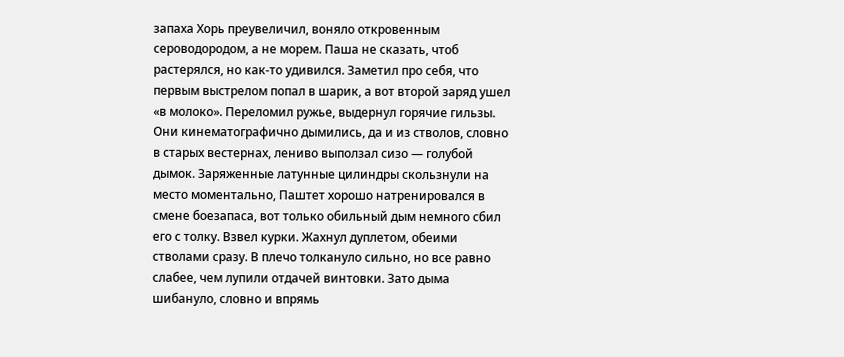запаха Хорь преувеличил, воняло откровенным сероводородом, а не морем. Паша не сказать, чтоб растерялся, но как-то удивился. Заметил про себя, что первым выстрелом попал в шарик, а вот второй заряд ушел «в молоко». Переломил ружье, выдернул горячие гильзы. Они кинематографично дымились, да и из стволов, словно в старых вестернах, лениво выползал сизо — голубой дымок. Заряженные латунные цилиндры скользнули на место моментально, Паштет хорошо натренировался в смене боезапаса, вот только обильный дым немного сбил его с толку. Взвел курки. Жахнул дуплетом, обеими стволами сразу. В плечо толкануло сильно, но все равно слабее, чем лупили отдачей винтовки. Зато дыма шибануло, словно и впрямь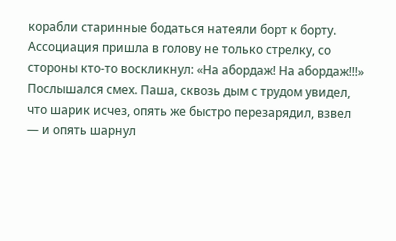корабли старинные бодаться натеяли борт к борту. Ассоциация пришла в голову не только стрелку, со стороны кто-то воскликнул: «На абордаж! На абордаж!!!» Послышался смех. Паша, сквозь дым с трудом увидел, что шарик исчез, опять же быстро перезарядил, взвел — и опять шарнул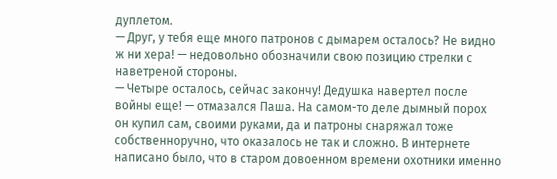дуплетом.
— Друг, у тебя еще много патронов с дымарем осталось? Не видно ж ни хера! — недовольно обозначили свою позицию стрелки с наветреной стороны.
— Четыре осталось, сейчас закончу! Дедушка навертел после войны еще! — отмазался Паша. На самом-то деле дымный порох он купил сам, своими руками, да и патроны снаряжал тоже собственноручно, что оказалось не так и сложно. В интернете написано было, что в старом довоенном времени охотники именно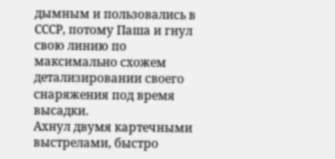дымным и пользовались в СССР, потому Паша и гнул свою линию по максимально схожем детализировании своего снаряжения под время высадки.
Ахнул двумя картечными выстрелами, быстро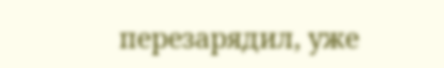перезарядил, уже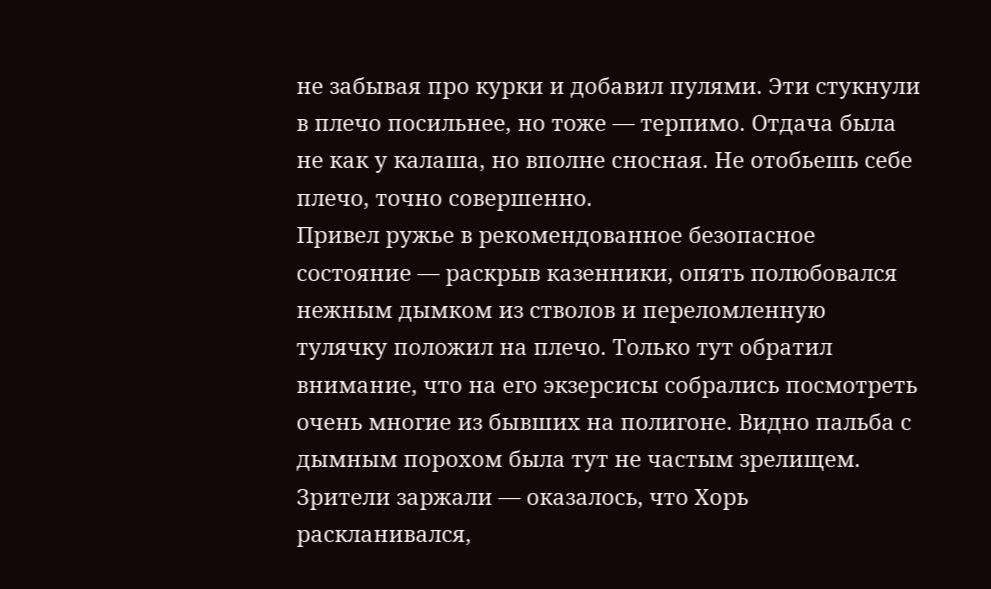не забывая про курки и добавил пулями. Эти стукнули в плечо посильнее, но тоже — терпимо. Отдача была не как у калаша, но вполне сносная. Не отобьешь себе плечо, точно совершенно.
Привел ружье в рекомендованное безопасное состояние — раскрыв казенники, опять полюбовался нежным дымком из стволов и переломленную тулячку положил на плечо. Только тут обратил внимание, что на его экзерсисы собрались посмотреть очень многие из бывших на полигоне. Видно пальба с дымным порохом была тут не частым зрелищем.
Зрители заржали — оказалось, что Хорь раскланивался,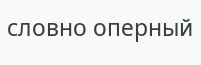словно оперный